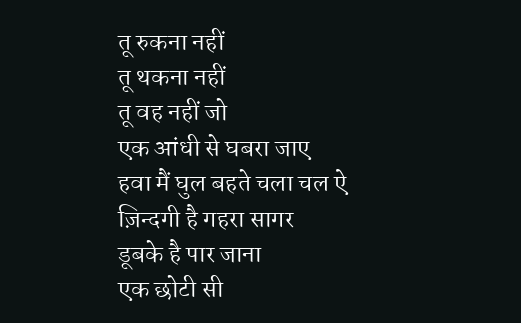तू रुकना नहीं
तू थकना नहीं
तू वह नहीं जो
एक आंधी से घबरा जाए
हवा मैं घुल बहते चला चल ऐ
ज़िन्दगी है गहरा सागर
डूबके है पार जाना
एक छोटी सी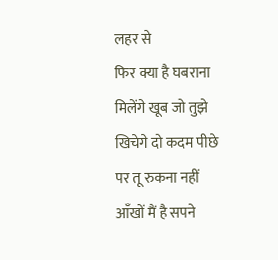लहर से
फिर क्या है घबराना
मिलेंगे खूब जो तुझे
खिचेगे दो कदम पीछे
पर तू रुकना नहीं
आँखों मैं है सपने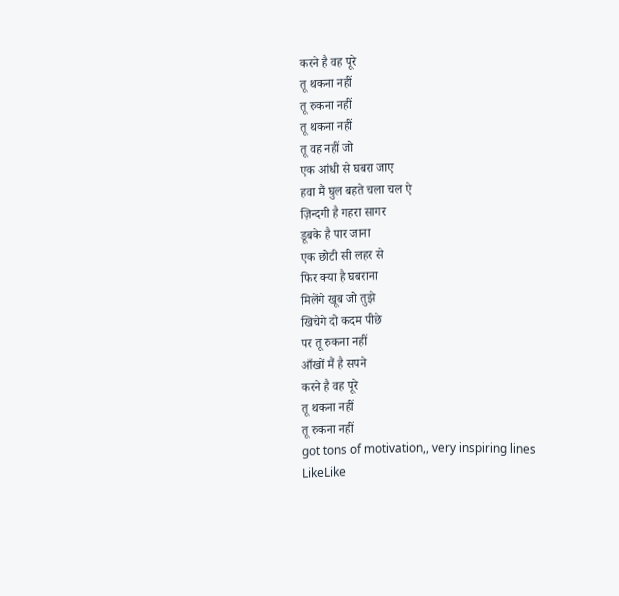करने है वह पूरे
तू थकना नहीं
तू रुकना नहीं
तू थकना नहीं
तू वह नहीं जो
एक आंधी से घबरा जाए
हवा मैं घुल बहते चला चल ऐ
ज़िन्दगी है गहरा सागर
डूबके है पार जाना
एक छोटी सी लहर से
फिर क्या है घबराना
मिलेंगे खूब जो तुझे
खिचेगे दो कदम पीछे
पर तू रुकना नहीं
आँखों मैं है सपने
करने है वह पूरे
तू थकना नहीं
तू रुकना नहीं
got tons of motivation,, very inspiring lines
LikeLike